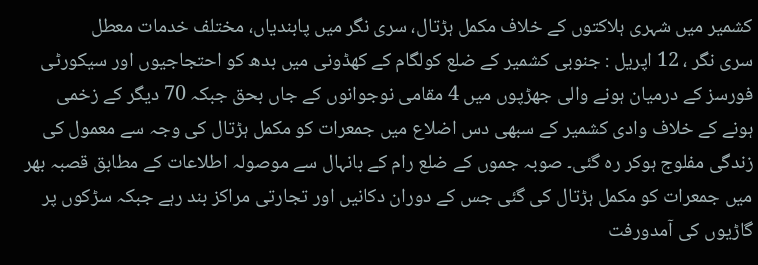کشمیر میں شہری ہلاکتوں کے خلاف مکمل ہڑتال، سری نگر میں پابندیاں، مختلف خدمات معطل
سری نگر ، 12 اپریل : جنوبی کشمیر کے ضلع کولگام کے کھڈونی میں بدھ کو احتجاجیوں اور سیکورٹی فورسز کے درمیان ہونے والی جھڑپوں میں 4 مقامی نوجوانوں کے جاں بحق جبکہ 70 دیگر کے زخمی ہونے کے خلاف وادی کشمیر کے سبھی دس اضلاع میں جمعرات کو مکمل ہڑتال کی وجہ سے معمول کی زندگی مفلوج ہوکر رہ گئی۔ صوبہ جموں کے ضلع رام کے بانہال سے موصولہ اطلاعات کے مطابق قصبہ بھر میں جمعرات کو مکمل ہڑتال کی گئی جس کے دوران دکانیں اور تجارتی مراکز بند رہے جبکہ سڑکوں پر گاڑیوں کی آمدورفت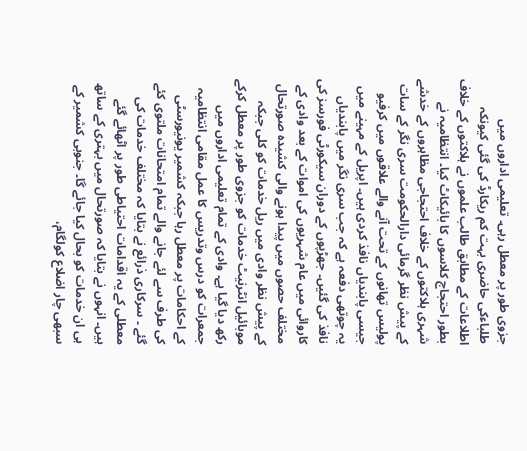جزوی طور پر معطل رہی۔ تعلیمی اداروں میں طلباءکی حاضری بہت کم ریکارڈ کی گئی کیونکہ اطلاعات کے مطابق طالب علموں نے ہلاکتوں کے خلاف بطور احتجاج کلاسوں کا بائیکاٹ کیا۔ انتظامیہ نے شہری ہلاکتوں کے خلاف احتجاجی مظاہروں کے خدشے کے پیش نظر گرمائی دارالحکومت سری نگر کے سات پولیس تھانوں کے تحت آنے والے علاقوں میں کرفیو جیسی پابندیاں نافذ کردی ہیں۔ اپریل کے مہینے میں یہ چوتھی دفعہ ہے کہ جب سری نگر میں پابندیاں نافذ کی گئیں۔ جھڑپوں کے دوران سیکورٹی فورسز کی کاروائی میں عام شہریوں کی اموات کے بعد وادی کے مختلف حصوں میں پیدا ہونے والی کشیدہ صورتحال کے پیش نظر وادی میں ریل خدمات کو کلی جبکہ موبائیل انٹرنیٹ خدمات کو جزوی طور پر معطل کرکے رکھ دیا گیا ہے۔ وادی کے تمام تعلیمی اداروں میں جمعرات کو درس وتدریس کا عمل مقامی انتظامیہ کے احکامات پر معطل رہا جبکہ کشمیر یونیورسٹی کی طرف سے لئے جانے والے تمام امتحانات ملتوی کئے گئے ۔ سرکاری ذرائع نے بتایا کہ مختلف خدمات کی معطلی کے یہ اقدامات احتیاطی طور پر اٹھائے گئے ہیں۔ انہوں نے بتایا کہ صورتحال میں بہتری کے ساتھ ہی ان خدمات کو بحال کیا جائے گا۔ جنوبی کشمیر کے سبھی چار اضلاع کولگام،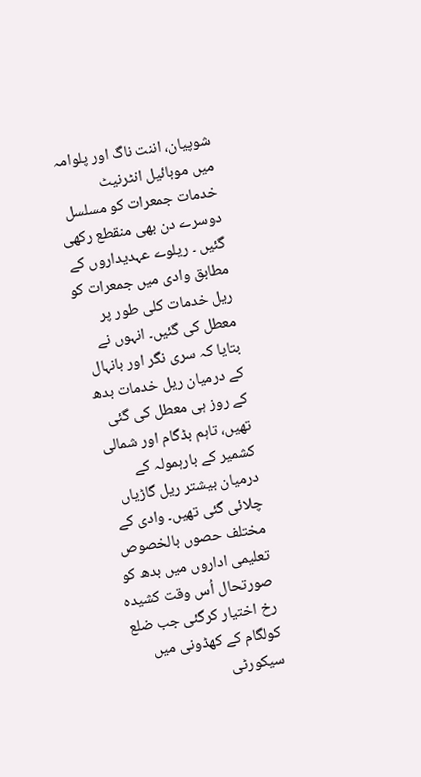شوپیان، اننت ناگ اور پلوامہ میں موبائیل انٹرنیٹ خدمات جمعرات کو مسلسل دوسرے دن بھی منقطع رکھی گئیں ۔ ریلوے عہدیداروں کے مطابق وادی میں جمعرات کو ریل خدمات کلی طور پر معطل کی گئیں۔ انہوں نے بتایا کہ سری نگر اور بانہال کے درمیان ریل خدمات بدھ کے روز ہی معطل کی گئی تھیں، تاہم بڈگام اور شمالی کشمیر کے بارہمولہ کے درمیان بیشتر ریل گاڑیاں چلائی گئی تھیں۔ وادی کے مختلف حصوں بالخصوص تعلیمی اداروں میں بدھ کو صورتحال اُس وقت کشیدہ رخ اختیار کرگئی جب ضلع کولگام کے کھڈونی میں سیکورٹی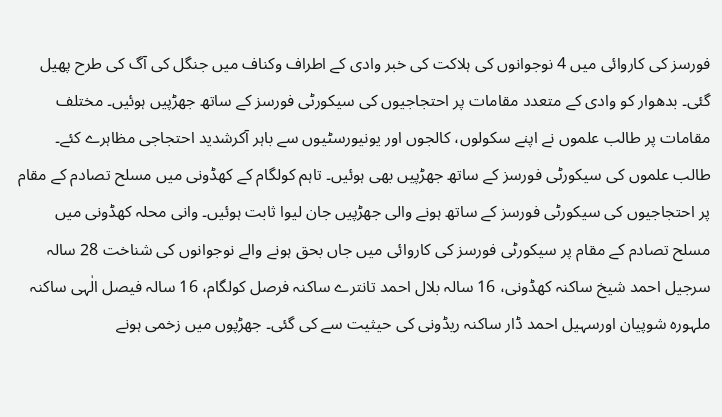فورسز کی کاروائی میں 4 نوجوانوں کی ہلاکت کی خبر وادی کے اطراف وکناف میں جنگل کی آگ کی طرح پھیل گئی۔ بدھوار کو وادی کے متعدد مقامات پر احتجاجیوں کی سیکورٹی فورسز کے ساتھ جھڑپیں ہوئیں۔ مختلف مقامات پر طالب علموں نے اپنے سکولوں، کالجوں اور یونیورسٹیوں سے باہر آکرشدید احتجاجی مظاہرے کئے۔ طالب علموں کی سیکورٹی فورسز کے ساتھ جھڑپیں بھی ہوئیں۔ تاہم کولگام کے کھڈونی میں مسلح تصادم کے مقام پر احتجاجیوں کی سیکورٹی فورسز کے ساتھ ہونے والی جھڑپیں جان لیوا ثابت ہوئیں۔ وانی محلہ کھڈونی میں مسلح تصادم کے مقام پر سیکورٹی فورسز کی کاروائی میں جاں بحق ہونے والے نوجوانوں کی شناخت 28 سالہ سرجیل احمد شیخ ساکنہ کھڈونی، 16 سالہ بلال احمد تانترے ساکنہ فرصل کولگام، 16 سالہ فیصل الٰہی ساکنہ ملہورہ شوپیان اورسہیل احمد ڈار ساکنہ ریڈونی کی حیثیت سے کی گئی۔ جھڑپوں میں زخمی ہونے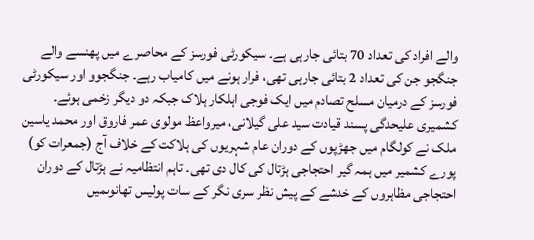والے افراد کی تعداد 70 بتائی جارہی ہے۔ سیکورٹی فورسز کے محاصرے میں پھنسے والے جنگجو جن کی تعداد 2 بتائی جارہی تھی، فرار ہونے میں کامیاب رہے۔ جنگجوو اور سیکورٹی فورسز کے درمیان مسلح تصادم میں ایک فوجی اہلکار ہلاک جبکہ دو دیگر زخمی ہوئے۔ کشمیری علیحدگی پسند قیادت سید علی گیلانی، میرواعظ مولوی عمر فاروق اور محمد یاسین ملک نے کولگام میں جھڑپوں کے دوران عام شہریوں کی ہلاکت کے خلاف آج (جمعرات کو) پورے کشمیر میں ہمہ گیر احتجاجی ہڑتال کی کال دی تھی۔ تاہم انتظامیہ نے ہڑتال کے دوران احتجاجی مظاہروں کے خدشے کے پیش نظر سری نگر کے سات پولیس تھانوںمیں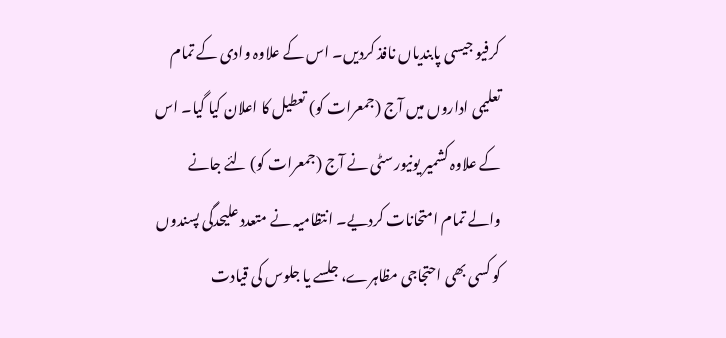کرفیو جیسی پابندیاں نافذ کردیں۔ اس کے علاوہ وادی کے تمام تعلیمی اداروں میں آج (جمعرات کو) تعطیل کا اعلان کیا گیا۔ اس کے علاوہ کشمیر یونیورسٹی نے آج (جمعرات کو) لئے جانے والے تمام امتحانات کردیے۔ انتظامیہ نے متعدد علیحدگی پسندوں کو کسی بھی احتجاجی مظاہرے، جلسے یا جلوس کی قیادت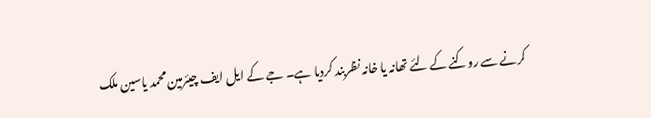کرنے سے روکنے کے لئے تھانہ یا خانہ نظربند کردیا ہے۔ جے کے ایل ایف چیئرمین محمد یاسین ملک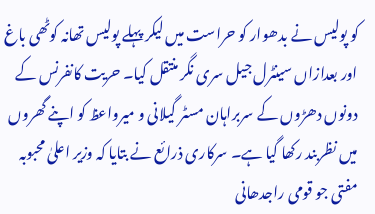کو پولیس نے بدھوار کو حراست میں لیکر پہلے پولیس تھانہ کوٹھی باغ اور بعدازاں سینٹرل جیل سری نگر منتقل کیا۔ حریت کانفرنس کے دونوں دھڑوں کے سربراہان مسٹر گیلانی و میرواعظ کو اپنے گھروں میں نظربند رکھا گیا ہے۔ سرکاری ذرائع نے بتایا کہ وزیر اعلیٰ محبوبہ مفتی جو قومی راجدھانی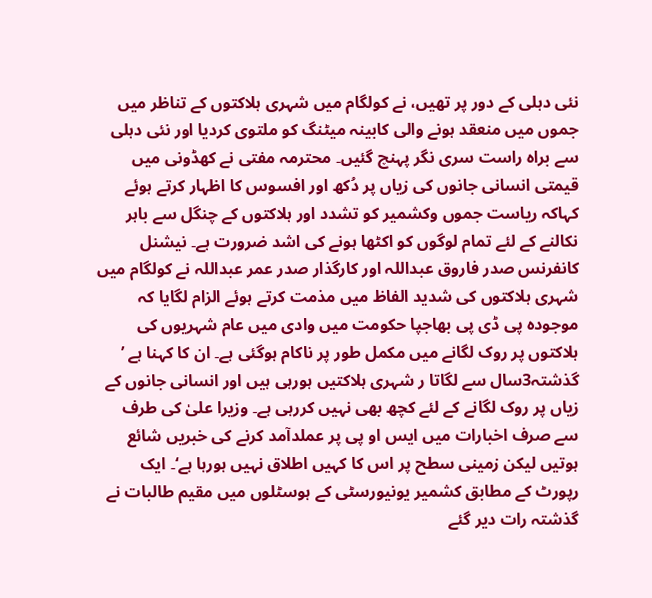نئی دہلی کے دور پر تھیں، نے کولگام میں شہری ہلاکتوں کے تناظر میں جموں میں منعقد ہونے والی کابینہ میٹنگ کو ملتوی کردیا اور نئی دہلی سے براہ راست سری نگر پہنچ گئیں۔ محترمہ مفتی نے کھڈونی میں قیمتی انسانی جانوں کی زیاں پر دُکھ اور افسوس کا اظہار کرتے ہوئے کہاکہ ریاست جموں وکشمیر کو تشدد اور ہلاکتوں کے چنگل سے باہر نکالنے کے لئے تمام لوگوں کو اکٹھا ہونے کی اشد ضرورت ہے۔ نیشنل کانفرنس صدر فاروق عبداللہ اور کارگذار صدر عمر عبداللہ نے کولگام میں شہری ہلاکتوں کی شدید الفاظ میں مذمت کرتے ہوئے الزام لگایا کہ موجودہ پی ڈی پی بھاجپا حکومت میں وادی میں عام شہریوں کی ہلاکتوں پر روک لگانے میں مکمل طور پر ناکام ہوگئی ہے۔ ان کا کہنا ہے ’ گذشتہ3سال سے لگاتا ر شہری ہلاکتیں ہورہی ہیں اور انسانی جانوں کے زیاں پر روک لگانے کے لئے کچھ بھی نہیں کررہی ہے۔ وزیرا علیٰ کی طرف سے صرف اخبارات میں ایس او پی پر عملدآمد کرنے کی خبریں شائع ہوتیں لیکن زمینی سطح پر اس کا کہیں اطلاق نہیں ہورہا ہے‘۔ ایک رپورٹ کے مطابق کشمیر یونیورسٹی کے ہوسٹلوں میں مقیم طالبات نے گذشتہ رات دیر گئے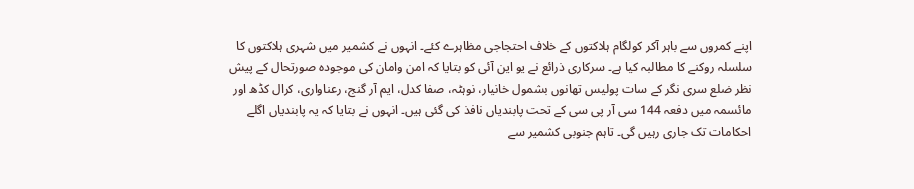اپنے کمروں سے باہر آکر کولگام ہلاکتوں کے خلاف احتجاجی مظاہرے کئے۔ انہوں نے کشمیر میں شہری ہلاکتوں کا سلسلہ روکنے کا مطالبہ کیا ہے۔ سرکاری ذرائع نے یو این آئی کو بتایا کہ امن وامان کی موجودہ صورتحال کے پیش نظر ضلع سری نگر کے سات پولیس تھانوں بشمول خانیار، نوہٹہ، صفا کدل، ایم آر گنج، رعناواری، کرال کڈھ اور مائسمہ میں دفعہ 144 سی آر پی سی کے تحت پابندیاں نافذ کی گئی ہیں۔ انہوں نے بتایا کہ یہ پابندیاں اگلے احکامات تک جاری رہیں گی۔ تاہم جنوبی کشمیر سے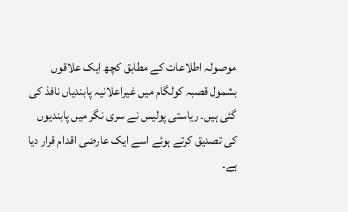موصولہ اطلاعات کے مطابق کچھ ایک علاقوں بشمول قصبہ کولگام میں غیراعلانیہ پابندیاں نافذ کی گئی ہیں۔ ریاستی پولیس نے سری نگر میں پابندیوں کی تصدیق کرتے ہوئے اسے ایک عارضی اقدام قرار دیا ہے۔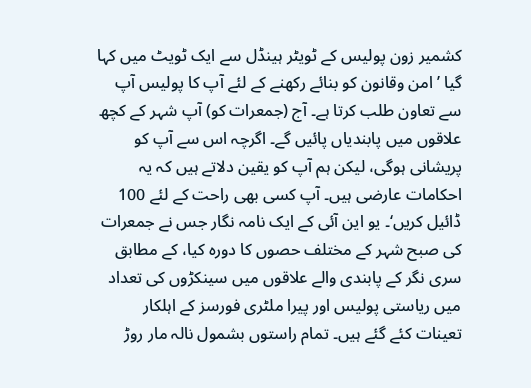کشمیر زون پولیس کے ٹویٹر ہینڈل سے ایک ٹویٹ میں کہا گیا ’امن وقانون کو بنائے رکھنے کے لئے آپ کا پولیس آپ سے تعاون طلب کرتا ہے۔ آج (جمعرات کو) آپ شہر کے کچھ علاقوں میں پابندیاں پائیں گے۔ اگرچہ اس سے آپ کو پریشانی ہوگی، لیکن ہم آپ کو یقین دلاتے ہیں کہ یہ احکامات عارضی ہیں۔ آپ کسی بھی راحت کے لئے 100 ڈائیل کریں‘۔ یو این آئی کے ایک نامہ نگار جس نے جمعرات کی صبح شہر کے مختلف حصوں کا دورہ کیا، کے مطابق سری نگر کے پابندی والے علاقوں میں سینکڑوں کی تعداد میں ریاستی پولیس اور پیرا ملٹری فورسز کے اہلکار تعینات کئے گئے ہیں۔ تمام راستوں بشمول نالہ مار روڑ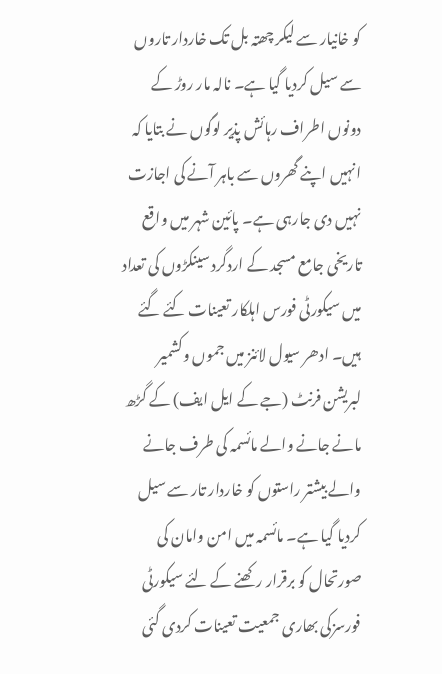کو خانیار سے لیکر چھتہ بل تک خاردار تاروں سے سیل کردیا گیا ہے۔ نالہ مار روڑ کے دونوں اطراف رہائش پذیر لوگوں نے بتایا کہ انہیں اپنے گھروں سے باہر آنے کی اجازت نہیں دی جارہی ہے۔ پائین شہر میں واقع تاریخی جامع مسجد کے اردگرد سینکڑوں کی تعداد میں سیکورٹی فورس اہلکار تعینات کئے گئے ہیں۔ ادھر سیول لائنز میں جموں وکشمیر لبریشن فرنٹ (جے کے ایل ایف) کے گڑھ مانے جانے والے مائسمہ کی طرف جانے والے بیشتر راستوں کو خاردار تار سے سیل کردیا گیا ہے۔ مائسمہ میں امن وامان کی صورتحال کو برقرار رکھنے کے لئے سیکورٹی فورسزکی بھاری جمعیت تعینات کردی گئی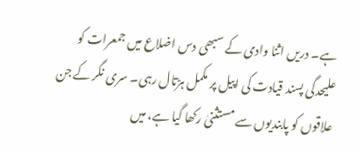ہے۔ دریں اثنا وادی کے سبھی دس اضلاع میں جمعرات کو علیحدگی پسند قیادت کی اپیل پر مکمل ہڑتال رہی۔ سری نگر کے جن علاقوں کو پابندیوں سے مستثنیٰ رکھا گیا ہے، میں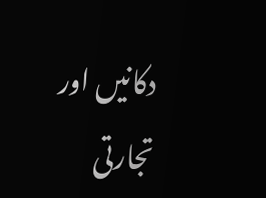دکانیں اور تجارتی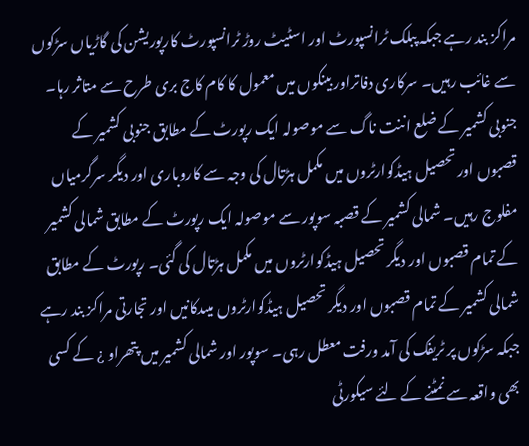مراکز بند رہے جبکہ پبلک ٹرانسپورٹ اور اسٹیٹ روڑ ٹرانسپورٹ کارپوریشن کی گاڑیاں سڑکوں سے غائب رہیں۔ سرکاری دفاتراور بینکوں میں معمول کا کام کاج بری طرح سے متاثر رہا۔ جنوبی کشمیر کے ضلع اننت ناگ سے موصولہ ایک رپورٹ کے مطابق جنوبی کشمیر کے قصبوں اور تحصیل ہیڈکوارٹروں میں مکمل ہڑتال کی وجہ سے کاروباری اور دیگر سرگرمیاں مفلوج رہیں۔ شمالی کشمیر کے قصبہ سوپور سے موصولہ ایک رپورٹ کے مطابق شمالی کشمیر کے تمام قصبوں اور دیگر تحصیل ہیڈکوارٹروں میں مکمل ہڑتال کی گئی۔ رپورٹ کے مطابق شمالی کشمیر کے تمام قصبوں اور دیگر تحصیل ہیڈکوارٹروں میںدکانیں اور تجارتی مراکز بند رہے جبکہ سڑکوں پر ٹریفک کی آمد ورفت معطل رہی۔ سوپور اور شمالی کشمیر میں پتھراو ¿ کے کسی بھی واقعہ سے نمٹنے کے لئے سیکورٹی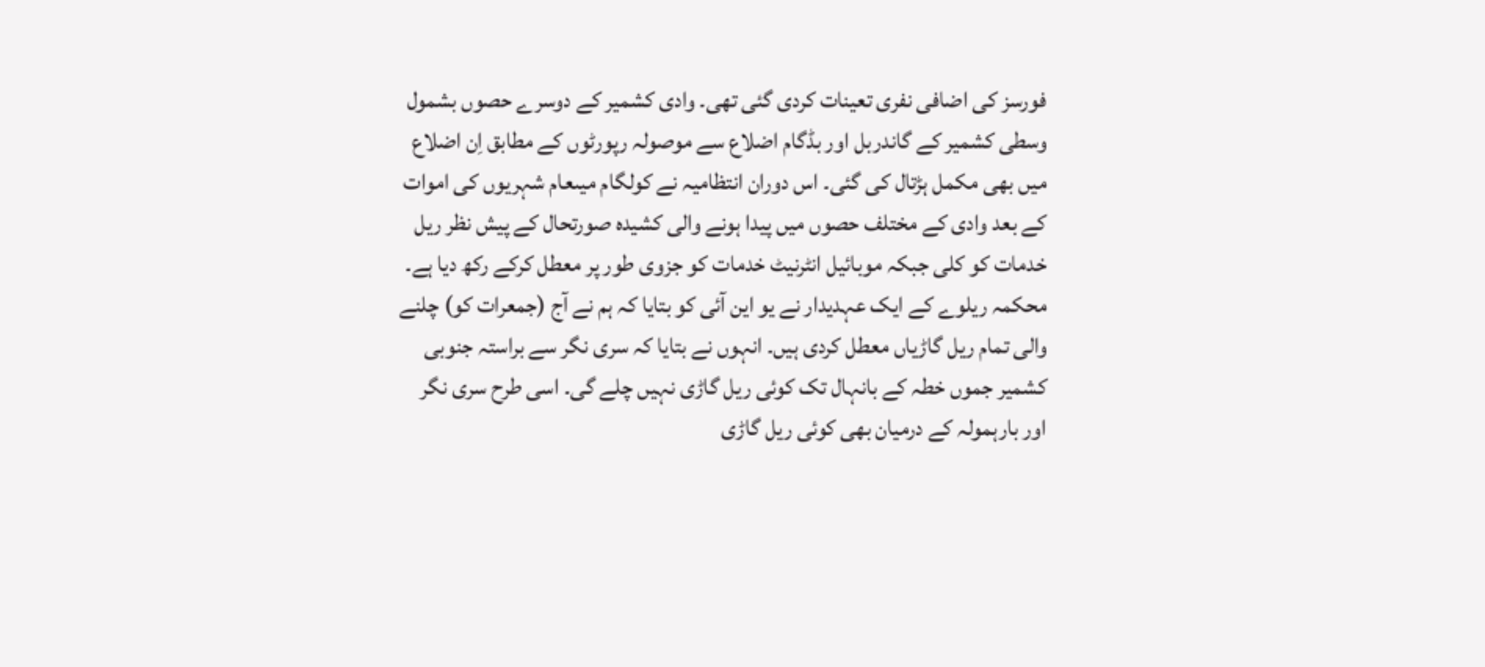فورسز کی اضافی نفری تعینات کردی گئی تھی۔ وادی کشمیر کے دوسرے حصوں بشمول وسطی کشمیر کے گاندربل اور بڈگام اضلاع سے موصولہ رپورٹوں کے مطابق اِن اضلاع میں بھی مکمل ہڑتال کی گئی۔ اس دوران انتظامیہ نے کولگام میںعام شہریوں کی اموات کے بعد وادی کے مختلف حصوں میں پیدا ہونے والی کشیدہ صورتحال کے پیش نظر ریل خدمات کو کلی جبکہ موبائیل انٹرنیٹ خدمات کو جزوی طور پر معطل کرکے رکھ دیا ہے۔ محکمہ ریلوے کے ایک عہدیدار نے یو این آئی کو بتایا کہ ہم نے آج (جمعرات کو) چلنے والی تمام ریل گاڑیاں معطل کردی ہیں۔ انہوں نے بتایا کہ سری نگر سے براستہ جنوبی کشمیر جموں خطہ کے بانہال تک کوئی ریل گاڑی نہیں چلے گی۔ اسی طرح سری نگر اور بارہمولہ کے درمیان بھی کوئی ریل گاڑی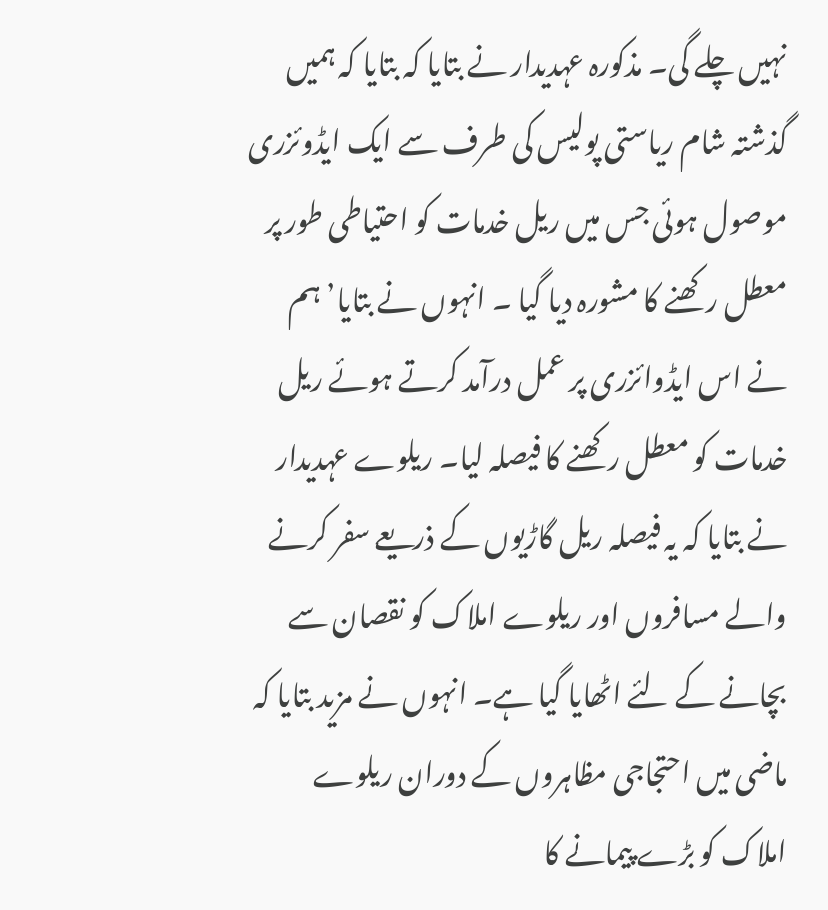نہیں چلے گی۔ مذکورہ عہدیدار نے بتایا کہ بتایا کہ ہمیں گذشتہ شام ریاستی پولیس کی طرف سے ایک ایڈوئزری موصول ہوئی جس میں ریل خدمات کو احتیاطی طور پر معطل رکھنے کا مشورہ دیا گیا ۔ انہوں نے بتایا’ ہم نے اس ایڈوائزری پر عمل درآمد کرتے ہوئے ریل خدمات کو معطل رکھنے کا فیصلہ لیا۔ ریلوے عہدیدار نے بتایا کہ یہ فیصلہ ریل گاڑیوں کے ذریعے سفر کرنے والے مسافروں اور ریلوے املاک کو نقصان سے بچانے کے لئے اٹھایا گیا ہے۔ انہوں نے مزید بتایا کہ ماضی میں احتجاجی مظاہروں کے دوران ریلوے املاک کو بڑے پیمانے کا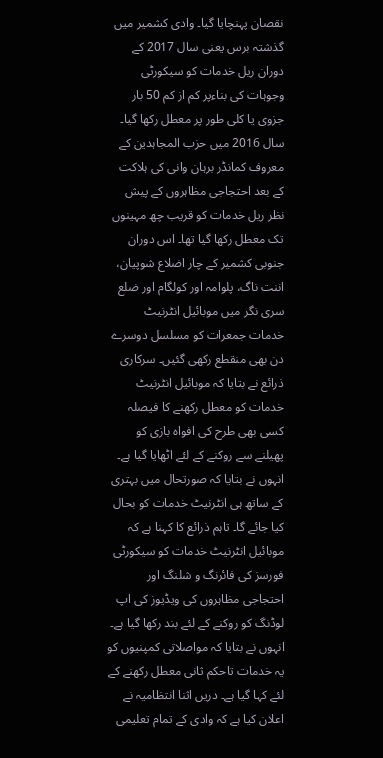نقصان پہنچایا گیا۔ وادی کشمیر میں گذشتہ برس یعنی سال 2017 کے دوران ریل خدمات کو سیکورٹی وجوہات کی بناءپر کم از کم 50 بار جزوی یا کلی طور پر معطل رکھا گیا۔ سال 2016 میں حزب المجاہدین کے معروف کمانڈر برہان وانی کی ہلاکت کے بعد احتجاجی مظاہروں کے پیش نظر ریل خدمات کو قریب چھ مہینوں تک معطل رکھا گیا تھا۔ اس دوران جنوبی کشمیر کے چار اضلاع شوپیان، اننت ناگ، پلوامہ اور کولگام اور ضلع سری نگر میں موبائیل انٹرنیٹ خدمات جمعرات کو مسلسل دوسرے دن بھی منقطع رکھی گئیں۔ سرکاری ذرائع نے بتایا کہ موبائیل انٹرنیٹ خدمات کو معطل رکھنے کا فیصلہ کسی بھی طرح کی افواہ بازی کو پھیلنے سے روکنے کے لئے اٹھایا گیا ہے۔ انہوں نے بتایا کہ صورتحال میں بہتری کے ساتھ ہی انٹرنیٹ خدمات کو بحال کیا جائے گا۔ تاہم ذرائع کا کہنا ہے کہ موبائیل انٹرنیٹ خدمات کو سیکورٹی فورسز کی فائرنگ و شلنگ اور احتجاجی مظاہروں کی ویڈیوز کی اپ لوڈنگ کو روکنے کے لئے بند رکھا گیا ہے۔ انہوں نے بتایا کہ مواصلاتی کمپنیوں کو یہ خدمات تاحکم ثانی معطل رکھنے کے لئے کہا گیا ہے۔ دریں اثنا انتظامیہ نے اعلان کیا ہے کہ وادی کے تمام تعلیمی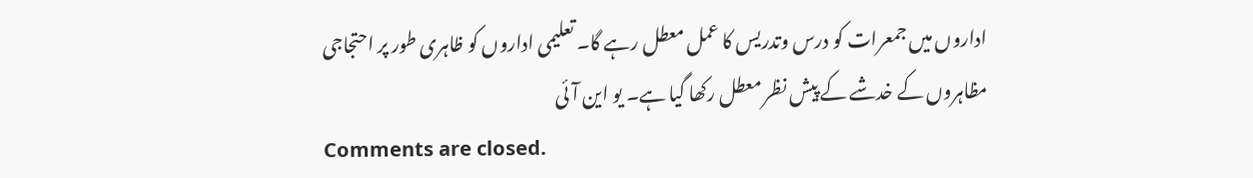اداروں میں جمعرات کو درس وتدریس کا عمل معطل رہے گا۔ تعلیمی اداروں کو ظاہری طور پر احتجاجی مظاہروں کے خدشے کے پیش نظر معطل رکھا گیا ہے۔ یو این آئی
Comments are closed.